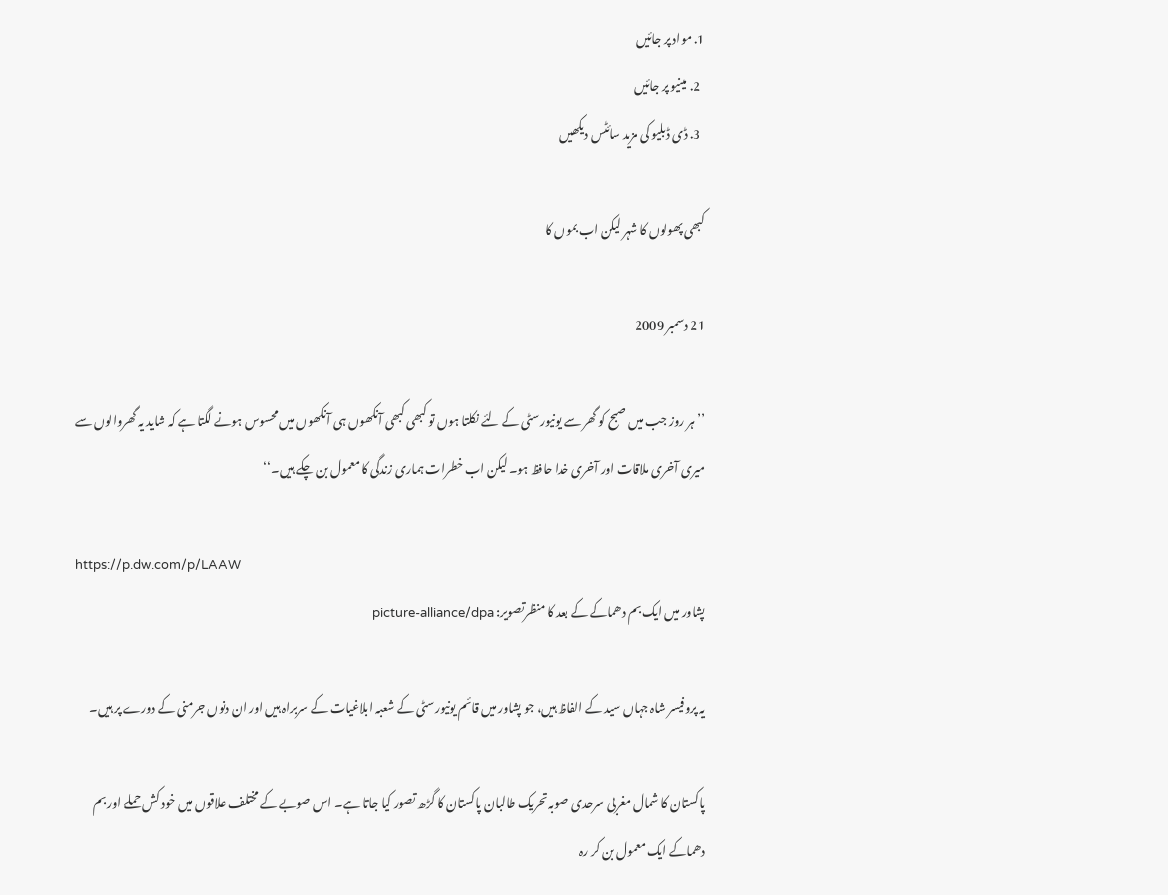1. مواد پر جائیں
  2. مینیو پر جائیں
  3. ڈی ڈبلیو کی مزید سائٹس دیکھیں

کبھی پھولوں کا شہر لیکن اب بموں کا

21 دسمبر 2009

’’ہر روز جب میں صبح کو گھر سے یونیورسٹی کے لئے نکلتا ہوں تو کبھی کبھی آنکھوں ہی آنکھوں میں محسوس ہونے لگتا ہے کہ شاید یہ گھروالوں سے میری آخری ملاقات اور آخری خدا حافظ ہو۔ لیکن اب خطرات ہماری زندگی کا معمول بن چکے ہیں۔‘‘

https://p.dw.com/p/LAAW
پشاور میں ایک بم دھماکے کے بعد کا منظرتصویر: picture-alliance/dpa

یہ پروفیسر شاہ جہاں سید کے الفاظ ہیں، جو پشاور میں قائم یونیورسٹی کے شعبہ ابلاغیات کے سربراہ ہیں اور ان دنوں جرمنی کے دورے پر ہیں۔

پاکستان کا شمال مغربی سرحدی صوبہ تحریک طالبان پاکستان کا گڑھ تصور کیا جاتا ہے۔ اس صوبے کے مختلف علاقوں میں خود کش حملے اور بم دھماکے ایک معمول بن کر رہ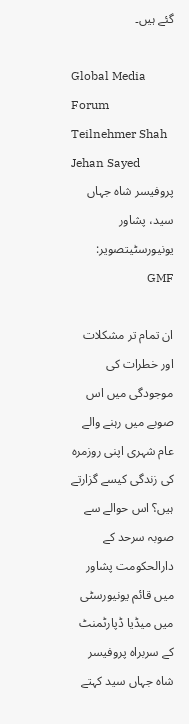گئے ہیں۔

Global Media Forum Teilnehmer Shah Jehan Sayed
پروفیسر شاہ جہاں سید، پشاور یونیورسٹیتصویر: GMF

ان تمام تر مشکلات اور خطرات کی موجودگی میں اس صوبے میں رہنے والے عام شہری اپنی روزمرہ کی زندگی کیسے گزارتے ہیں؟ اس حوالے سے صوبہ سرحد کے دارالحکومت پشاور میں قائم یونیورسٹی میں میڈیا ڈپارٹمنٹ کے سربراہ پروفیسر شاہ جہاں سید کہتے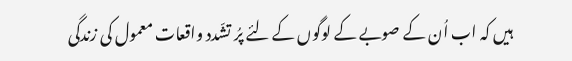ہیں کہ اب اُن کے صوبے کے لوگوں کے لئے پرُ تشّدد واقعات معمول کی زندگی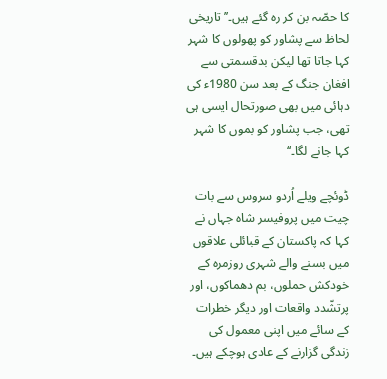کا حصّہ بن کر رہ گئے ہیں۔’’تاریخی لحاظ سے پشاور کو پھولوں کا شہر کہا جاتا تھا لیکن بدقسمتی سے افغان جنگ کے بعد سن 1980ء کی دہائی میں بھی صورتحال ایسی ہی تھی، جب پشاور کو بموں کا شہر کہا جانے لگا۔‘‘

ڈوئچے ویلے اُردو سروس سے بات چیت میں پروفیسر شاہ جہاں نے کہا کہ پاکستان کے قبائلی علاقوں میں بسنے والے شہری روزمرہ کے خودکش حملوں، بم دھماکوں، اور پرتشّدد واقعات اور دیگر خطرات کے سائے میں اپنی معمول کی زندگی گزارنے کے عادی ہوچکے ہیں۔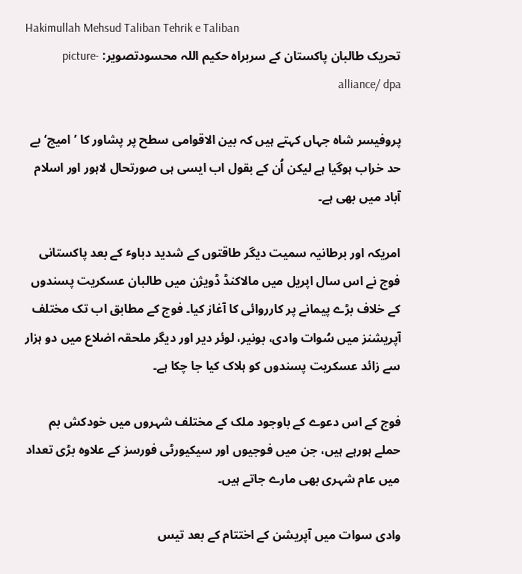Hakimullah Mehsud Taliban Tehrik e Taliban
تحریک طالبان پاکستان کے سربراہ حکیم اللہ محسودتصویر: picture-alliance/ dpa

پروفیسر شاہ جہاں کہتے ہیں کہ بین الاقوامی سطح پر پشاور کا ’امیج‘ بے حد خراب ہوگیا ہے لیکن اُن کے بقول اب ایسی ہی صورتحال لاہور اور اسلام آباد میں بھی ہے۔

امریکہ اور برطانیہ سمیت دیگر طاقتوں کے شدید دباوٴ کے بعد پاکستانی فوج نے اس سال اپریل میں مالاکنڈ ڈویژن میں طالبان عسکریت پسندوں کے خلاف بڑے پیمانے پر کارروائی کا آغاز کیا۔ فوج کے مطابق اب تک مختلف آپریشنز میں سُوات وادی، بونیر، لوئر دیر اور دیگر ملحقہ اضلاع میں دو ہزار سے زائد عسکریت پسندوں کو ہلاک کیا جا چکا ہے۔

فوج کے اس دعوے کے باوجود ملک کے مختلف شہروں میں خودکش بم حملے ہورہے ہیں، جن میں فوجیوں اور سیکیورٹی فورسز کے علاوہ بڑی تعداد میں عام شہری بھی مارے جاتے ہیں۔

وادی سوات میں آپریشن کے اختتام کے بعد تیس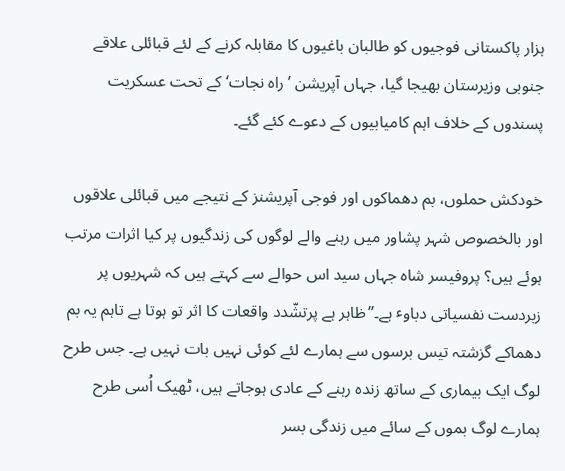ہزار پاکستانی فوجیوں کو طالبان باغیوں کا مقابلہ کرنے کے لئے قبائلی علاقے جنوبی وزیرستان بھیجا گیا، جہاں آپریشن ’راہ نجات‘ کے تحت عسکریت پسندوں کے خلاف اہم کامیابیوں کے دعوے کئے گئے۔

خودکش حملوں، بم دھماکوں اور فوجی آپریشنز کے نتیجے میں قبائلی علاقوں اور بالخصوص شہر پشاور میں رہنے والے لوگوں کی زندگیوں پر کیا اثرات مرتب ہوئے ہیں؟ پروفیسر شاہ جہاں سید اس حوالے سے کہتے ہیں کہ شہریوں پر زبردست نفسیاتی دباوٴ ہے۔’’ظاہر ہے پرتشّدد واقعات کا اثر تو ہوتا ہے تاہم یہ بم دھماکے گزشتہ تیس برسوں سے ہمارے لئے کوئی نہیں بات نہیں ہے۔ جس طرح لوگ ایک بیماری کے ساتھ زندہ رہنے کے عادی ہوجاتے ہیں، ٹھیک اُسی طرح ہمارے لوگ بموں کے سائے میں زندگی بسر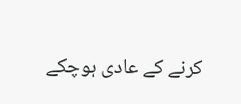کرنے کے عادی ہوچکے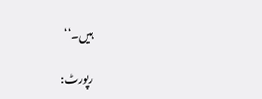ہیں۔‘‘

رپورٹ: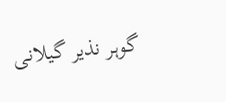گوہر نذیر گیلانی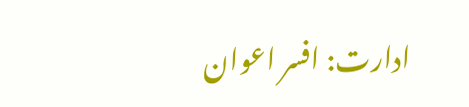ادارت: افسر اعوان